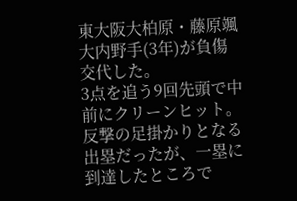東大阪大柏原・藤原颯大内野手(3年)が負傷交代した。
3点を追う9回先頭で中前にクリーンヒット。反撃の足掛かりとなる出塁だったが、一塁に到達したところで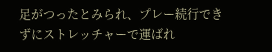足がつったとみられ、プレー続行できずにストレッチャーで運ばれ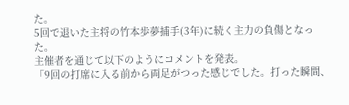た。
5回で退いた主将の竹本歩夢捕手(3年)に続く主力の負傷となった。
主催者を通じて以下のようにコメントを発表。
「9回の打席に入る前から両足がつった感じでした。打った瞬間、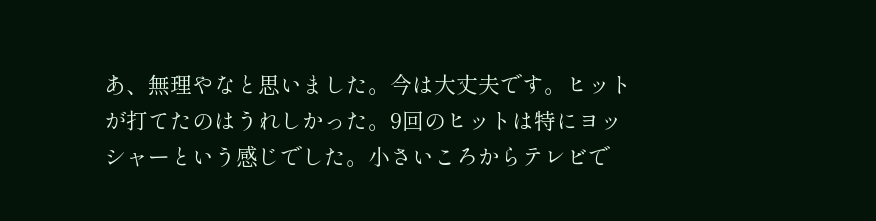あ、無理やなと思いました。今は大丈夫です。ヒットが打てたのはうれしかった。9回のヒットは特にヨッシャーという感じでした。小さいころからテレビで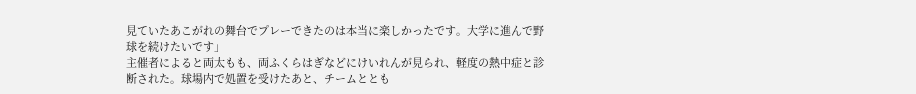見ていたあこがれの舞台でプレーできたのは本当に楽しかったです。大学に進んで野球を続けたいです」
主催者によると両太もも、両ふくらはぎなどにけいれんが見られ、軽度の熱中症と診断された。球場内で処置を受けたあと、チームととも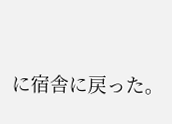に宿舎に戻った。